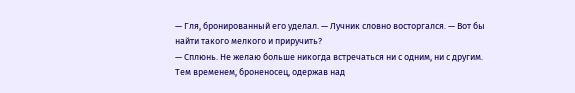— Гля, бронированный его уделал. — Лучник словно восторгался. — Вот бы найти такого мелкого и приручить?
— Сплюнь. Не желаю больше никогда встречаться ни с одним, ни с другим.
Тем временем, броненосец, одержав над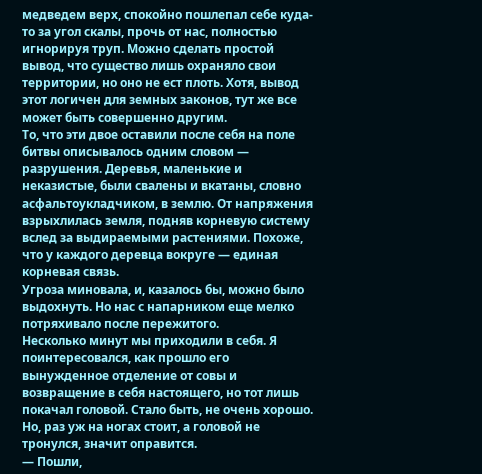медведем верх, спокойно пошлепал себе куда-то за угол скалы, прочь от нас, полностью игнорируя труп. Можно сделать простой вывод, что существо лишь охраняло свои территории, но оно не ест плоть. Хотя, вывод этот логичен для земных законов, тут же все может быть совершенно другим.
То, что эти двое оставили после себя на поле битвы описывалось одним словом — разрушения. Деревья, маленькие и неказистые, были свалены и вкатаны, словно асфальтоукладчиком, в землю. От напряжения взрыхлилась земля, подняв корневую систему вслед за выдираемыми растениями. Похоже, что у каждого деревца вокруге — единая корневая связь.
Угроза миновала, и, казалось бы, можно было выдохнуть. Но нас с напарником еще мелко потряхивало после пережитого.
Несколько минут мы приходили в себя. Я поинтересовался, как прошло его вынужденное отделение от совы и возвращение в себя настоящего, но тот лишь покачал головой. Стало быть, не очень хорошо. Но, раз уж на ногах стоит, а головой не тронулся, значит оправится.
— Пошли,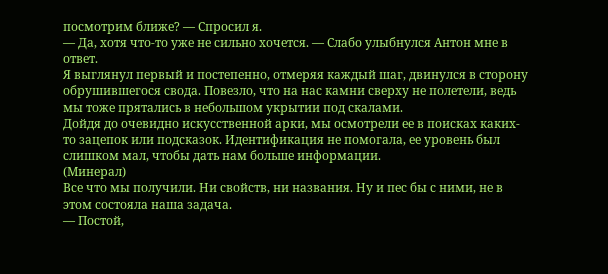посмотрим ближе? — Спросил я.
— Да, хотя что-то уже не сильно хочется. — Слабо улыбнулся Антон мне в ответ.
Я выглянул первый и постепенно, отмеряя каждый шаг, двинулся в сторону обрушившегося свода. Повезло, что на нас камни сверху не полетели, ведь мы тоже прятались в небольшом укрытии под скалами.
Дойдя до очевидно искусственной арки, мы осмотрели ее в поисках каких-то зацепок или подсказок. Идентификация не помогала, ее уровень был слишком мал, чтобы дать нам больше информации.
(Минерал)
Все что мы получили. Ни свойств, ни названия. Ну и пес бы с ними, не в этом состояла наша задача.
— Постой,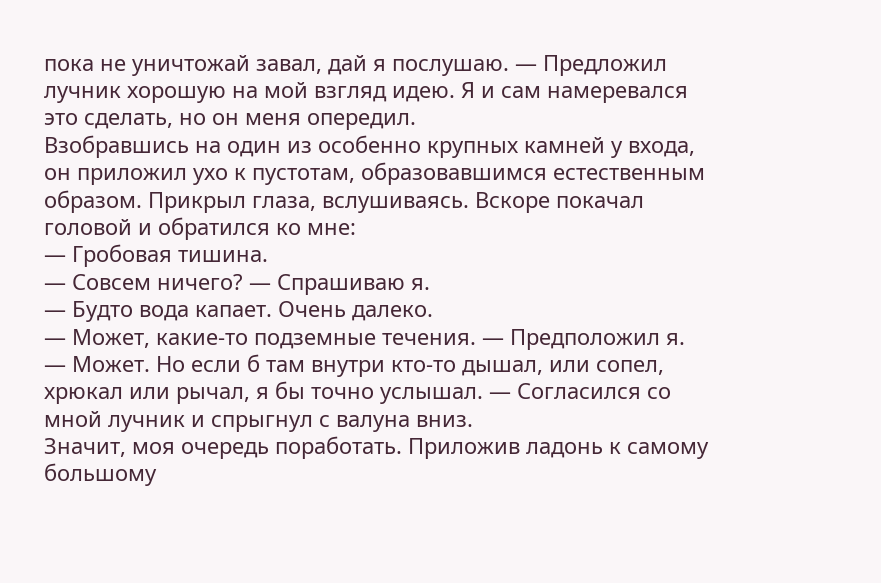пока не уничтожай завал, дай я послушаю. — Предложил лучник хорошую на мой взгляд идею. Я и сам намеревался это сделать, но он меня опередил.
Взобравшись на один из особенно крупных камней у входа, он приложил ухо к пустотам, образовавшимся естественным образом. Прикрыл глаза, вслушиваясь. Вскоре покачал головой и обратился ко мне:
— Гробовая тишина.
— Совсем ничего? — Спрашиваю я.
— Будто вода капает. Очень далеко.
— Может, какие-то подземные течения. — Предположил я.
— Может. Но если б там внутри кто-то дышал, или сопел, хрюкал или рычал, я бы точно услышал. — Согласился со мной лучник и спрыгнул с валуна вниз.
Значит, моя очередь поработать. Приложив ладонь к самому большому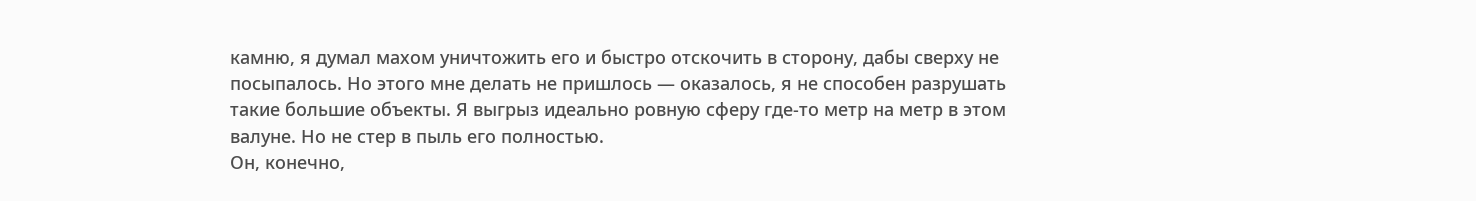камню, я думал махом уничтожить его и быстро отскочить в сторону, дабы сверху не посыпалось. Но этого мне делать не пришлось — оказалось, я не способен разрушать такие большие объекты. Я выгрыз идеально ровную сферу где-то метр на метр в этом валуне. Но не стер в пыль его полностью.
Он, конечно,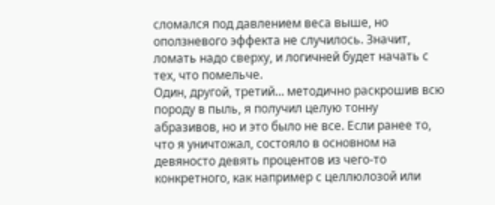сломался под давлением веса выше, но оползневого эффекта не случилось. Значит, ломать надо сверху, и логичней будет начать с тех, что помельче.
Один, другой, третий… методично раскрошив всю породу в пыль, я получил целую тонну абразивов, но и это было не все. Если ранее то, что я уничтожал, состояло в основном на девяносто девять процентов из чего-то конкретного, как например с целлюлозой или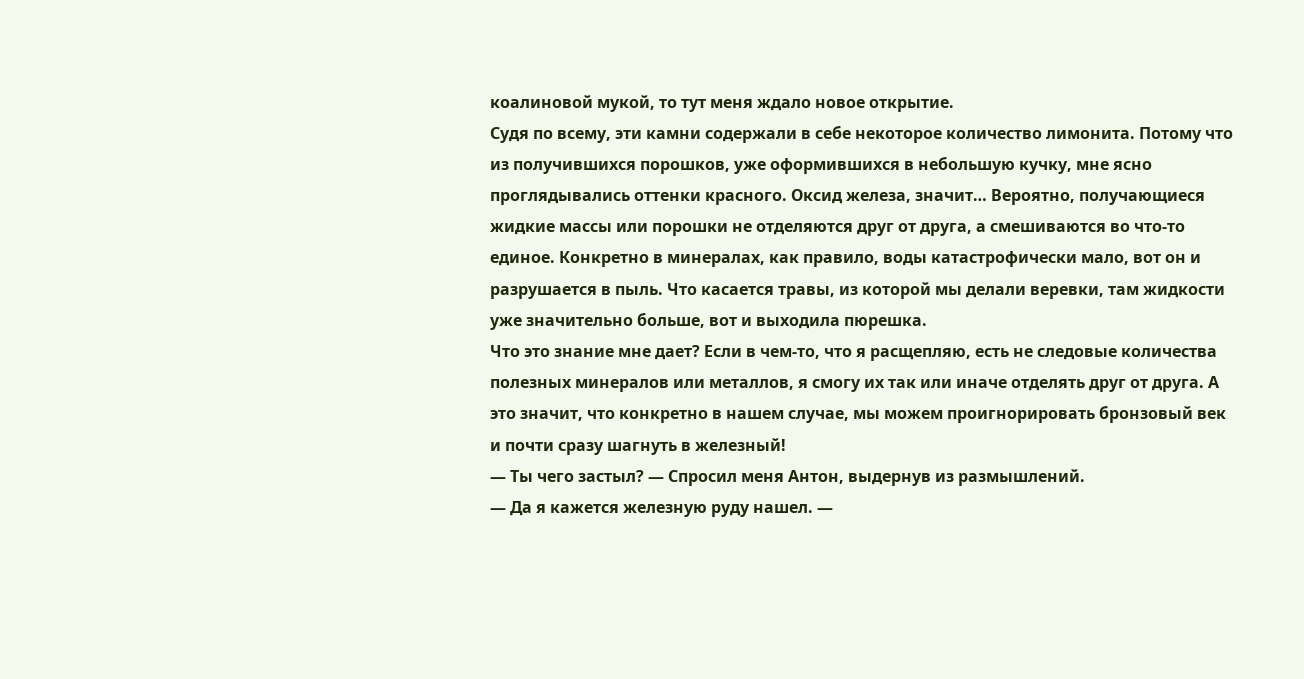коалиновой мукой, то тут меня ждало новое открытие.
Судя по всему, эти камни содержали в себе некоторое количество лимонита. Потому что из получившихся порошков, уже оформившихся в небольшую кучку, мне ясно проглядывались оттенки красного. Оксид железа, значит… Вероятно, получающиеся жидкие массы или порошки не отделяются друг от друга, а смешиваются во что-то единое. Конкретно в минералах, как правило, воды катастрофически мало, вот он и разрушается в пыль. Что касается травы, из которой мы делали веревки, там жидкости уже значительно больше, вот и выходила пюрешка.
Что это знание мне дает? Если в чем-то, что я расщепляю, есть не следовые количества полезных минералов или металлов, я смогу их так или иначе отделять друг от друга. А это значит, что конкретно в нашем случае, мы можем проигнорировать бронзовый век и почти сразу шагнуть в железный!
— Ты чего застыл? — Спросил меня Антон, выдернув из размышлений.
— Да я кажется железную руду нашел. —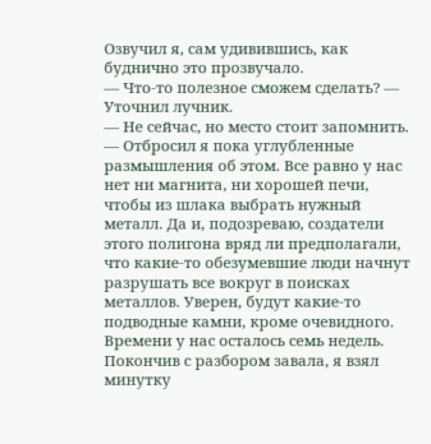Озвучил я, сам удивившись, как буднично это прозвучало.
— Что-то полезное сможем сделать? — Уточнил лучник.
— Не сейчас, но место стоит запомнить. — Отбросил я пока углубленные размышления об этом. Все равно у нас нет ни магнита, ни хорошей печи, чтобы из шлака выбрать нужный металл. Да и, подозреваю, создатели этого полигона вряд ли предполагали, что какие-то обезумевшие люди начнут разрушать все вокруг в поисках металлов. Уверен, будут какие-то подводные камни, кроме очевидного.
Времени у нас осталось семь недель.
Покончив с разбором завала, я взял минутку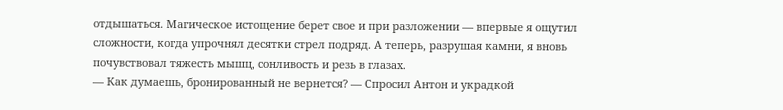отдышаться. Магическое истощение берет свое и при разложении — впервые я ощутил сложности, когда упрочнял десятки стрел подряд. А теперь, разрушая камни, я вновь почувствовал тяжесть мышц, сонливость и резь в глазах.
— Как думаешь, бронированный не вернется? — Спросил Антон и украдкой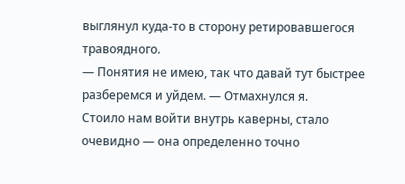выглянул куда-то в сторону ретировавшегося травоядного.
— Понятия не имею, так что давай тут быстрее разберемся и уйдем. — Отмахнулся я.
Стоило нам войти внутрь каверны, стало очевидно — она определенно точно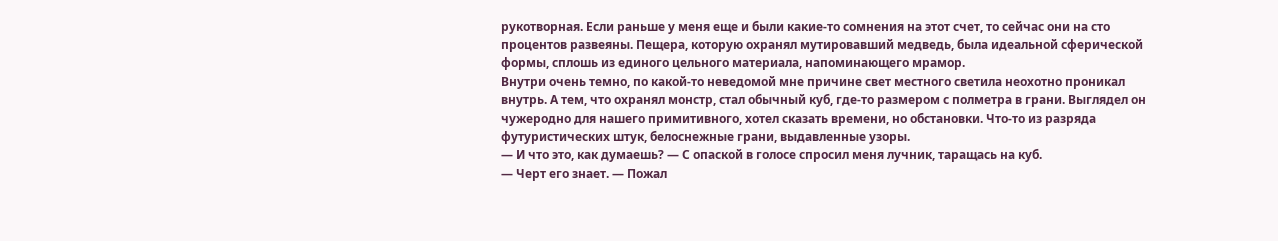рукотворная. Если раньше у меня еще и были какие-то сомнения на этот счет, то сейчас они на сто процентов развеяны. Пещера, которую охранял мутировавший медведь, была идеальной сферической формы, сплошь из единого цельного материала, напоминающего мрамор.
Внутри очень темно, по какой-то неведомой мне причине свет местного светила неохотно проникал внутрь. А тем, что охранял монстр, стал обычный куб, где-то размером с полметра в грани. Выглядел он чужеродно для нашего примитивного, хотел сказать времени, но обстановки. Что-то из разряда футуристических штук, белоснежные грани, выдавленные узоры.
— И что это, как думаешь? — С опаской в голосе спросил меня лучник, таращась на куб.
— Черт его знает. — Пожал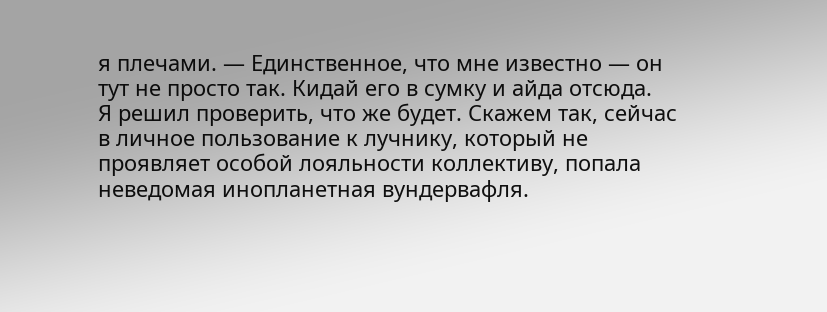я плечами. — Единственное, что мне известно — он тут не просто так. Кидай его в сумку и айда отсюда.
Я решил проверить, что же будет. Скажем так, сейчас в личное пользование к лучнику, который не проявляет особой лояльности коллективу, попала неведомая инопланетная вундервафля.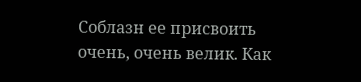Соблазн ее присвоить очень, очень велик. Как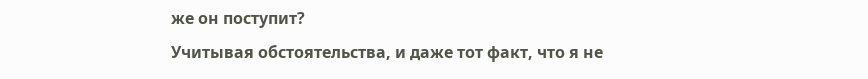же он поступит?
Учитывая обстоятельства, и даже тот факт, что я не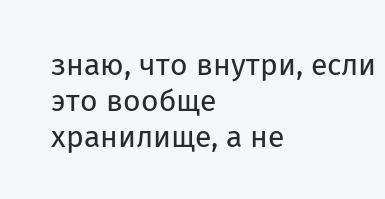знаю, что внутри, если это вообще хранилище, а не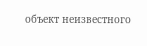объект неизвестного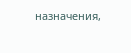назначения,